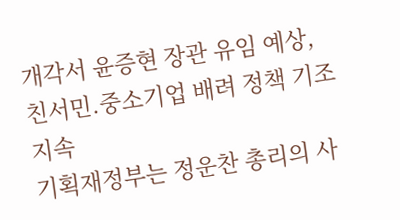개각서 윤증현 장관 유임 예상, 친서민.중소기업 배려 정책 기조 지속
기획재정부는 정운찬 총리의 사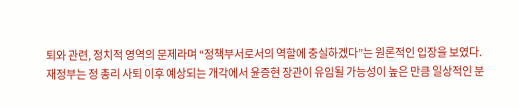퇴와 관련, 정치적 영역의 문제라며 “정책부서로서의 역할에 충실하겠다”는 원론적인 입장을 보였다.
재정부는 정 총리 사퇴 이후 예상되는 개각에서 윤증현 장관이 유임될 가능성이 높은 만큼 일상적인 분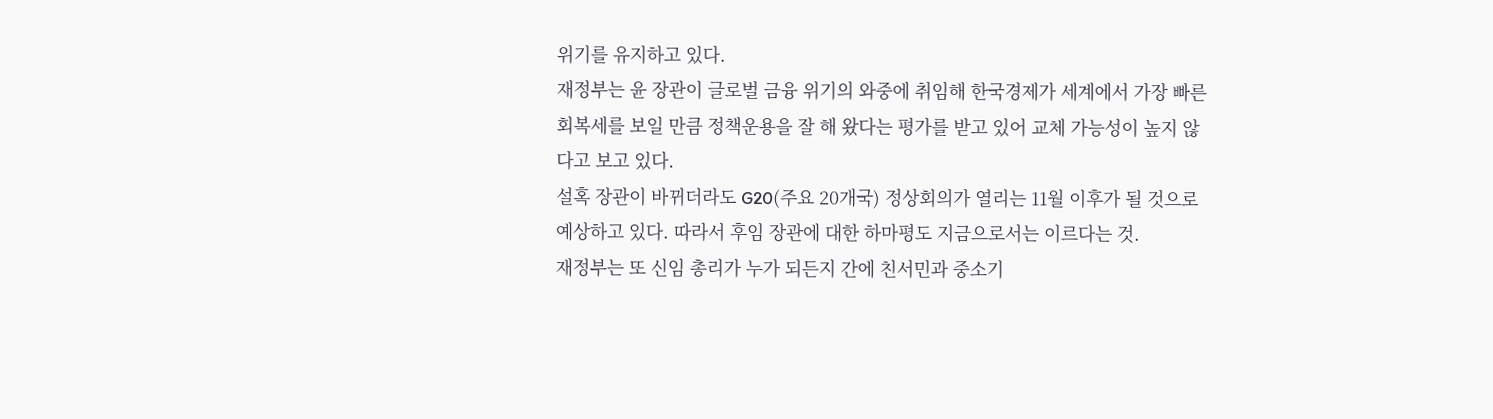위기를 유지하고 있다.
재정부는 윤 장관이 글로벌 금융 위기의 와중에 취임해 한국경제가 세계에서 가장 빠른 회복세를 보일 만큼 정책운용을 잘 해 왔다는 평가를 받고 있어 교체 가능성이 높지 않다고 보고 있다.
설혹 장관이 바뀌더라도 G20(주요 20개국) 정상회의가 열리는 11월 이후가 될 것으로 예상하고 있다. 따라서 후임 장관에 대한 하마평도 지금으로서는 이르다는 것.
재정부는 또 신임 총리가 누가 되든지 간에 친서민과 중소기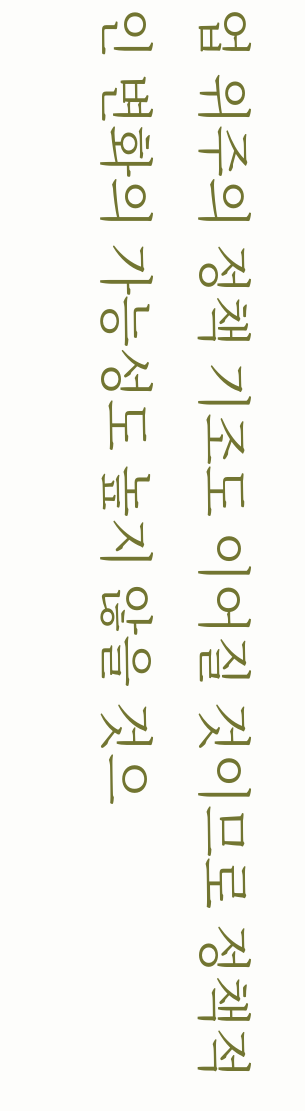업 위주의 정책 기조도 이어질 것이므로 정책적인 변화의 가능성도 높지 않을 것으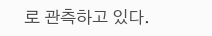로 관측하고 있다.